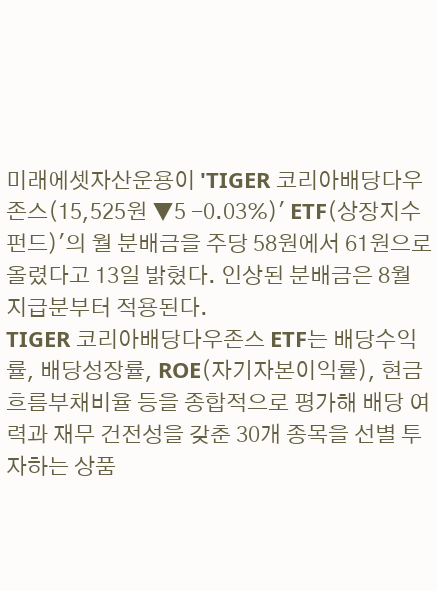미래에셋자산운용이 'TIGER 코리아배당다우존스(15,525원 ▼5 -0.03%)' ETF(상장지수펀드)'의 월 분배금을 주당 58원에서 61원으로 올렸다고 13일 밝혔다. 인상된 분배금은 8월 지급분부터 적용된다.
TIGER 코리아배당다우존스 ETF는 배당수익률, 배당성장률, ROE(자기자본이익률), 현금흐름부채비율 등을 종합적으로 평가해 배당 여력과 재무 건전성을 갖춘 30개 종목을 선별 투자하는 상품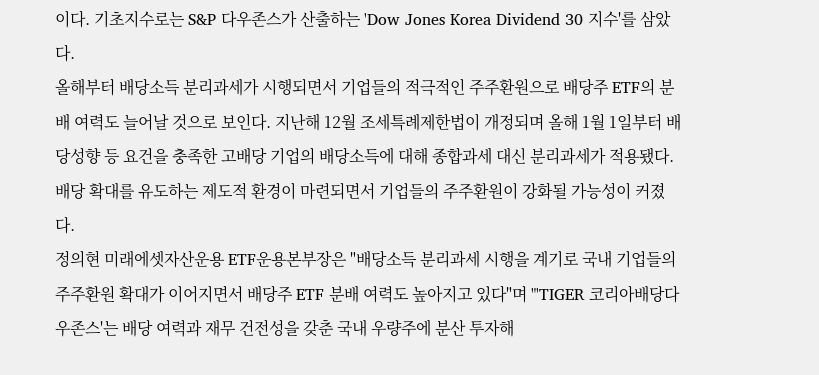이다. 기초지수로는 S&P 다우존스가 산출하는 'Dow Jones Korea Dividend 30 지수'를 삼았다.
올해부터 배당소득 분리과세가 시행되면서 기업들의 적극적인 주주환원으로 배당주 ETF의 분배 여력도 늘어날 것으로 보인다. 지난해 12월 조세특례제한법이 개정되며 올해 1월 1일부터 배당성향 등 요건을 충족한 고배당 기업의 배당소득에 대해 종합과세 대신 분리과세가 적용됐다. 배당 확대를 유도하는 제도적 환경이 마련되면서 기업들의 주주환원이 강화될 가능성이 커졌다.
정의현 미래에셋자산운용 ETF운용본부장은 "배당소득 분리과세 시행을 계기로 국내 기업들의 주주환원 확대가 이어지면서 배당주 ETF 분배 여력도 높아지고 있다"며 "'TIGER 코리아배당다우존스'는 배당 여력과 재무 건전성을 갖춘 국내 우량주에 분산 투자해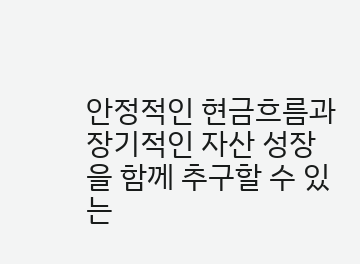안정적인 현금흐름과 장기적인 자산 성장을 함께 추구할 수 있는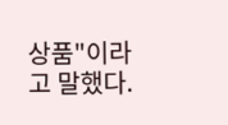상품"이라고 말했다.